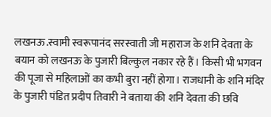लखनऊ.स्वामी स्वरूपानंद सरस्वाती जी महाराज के शनि देवता के बयान को लखनऊ के पुजारी बिल्कुल नकार रहे हैं। किसी भी भगवन की पूजा से महिलाओं का कभी बुरा नहीं होगा। राजधानी के शनि मंदिर के पुजारी पंडित प्रदीप तिवारी ने बताया की शनि देवता की छवि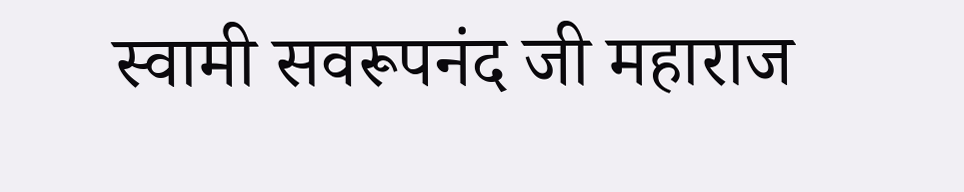स्वामी सवरूपनंद जी महाराज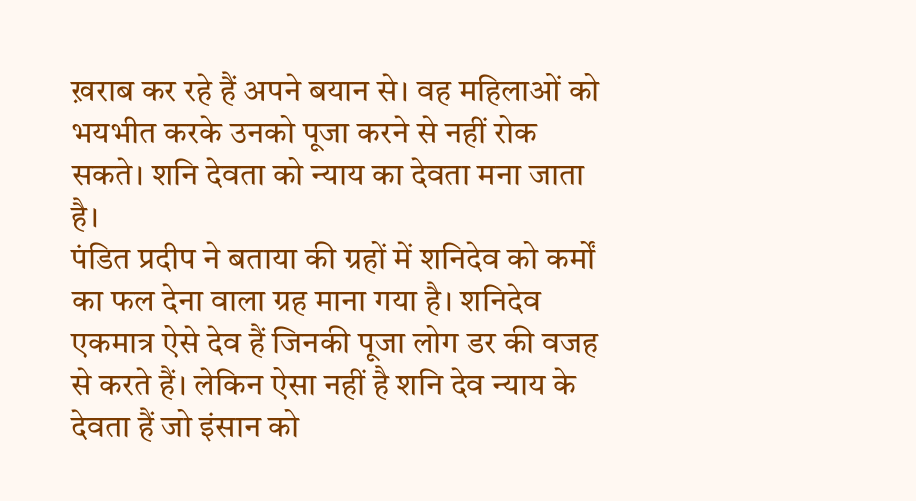ख़राब कर रहे हैं अपने बयान से। वह महिलाओं को भयभीत करके उनको पूजा करने से नहीं रोक सकते। शनि देवता को न्याय का देवता मना जाता है।
पंडित प्रदीप ने बताया की ग्रहों में शनिदेव को कर्मों का फल देना वाला ग्रह माना गया है। शनिदेव एकमात्र ऐसे देव हैं जिनकी पूजा लोग डर की वजह से करते हैं। लेकिन ऐसा नहीं है शनि देव न्याय के देवता हैं जो इंसान को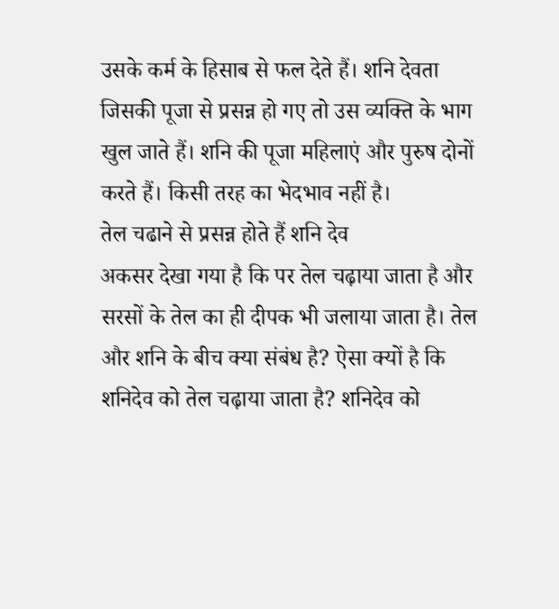उसके कर्म के हिसाब से फल देते हैं। शनि देवता जिसकी पूजा से प्रसन्न हो गए तो उस व्यक्ति के भाग खुल जाते हैं। शनि की पूजा महिलाएं और पुरुष दोनों करते हैं। किसी तरह का भेदभाव नहीं है।
तेल चढाने से प्रसन्न होते हैं शनि देव
अकसर देखा गया है कि पर तेल चढ़ाया जाता है और सरसों के तेल का ही दीपक भी जलाया जाता है। तेल और शनि के बीच क्या संबंध है? ऐसा क्यों है कि शनिदेव को तेल चढ़ाया जाता है? शनिदेव को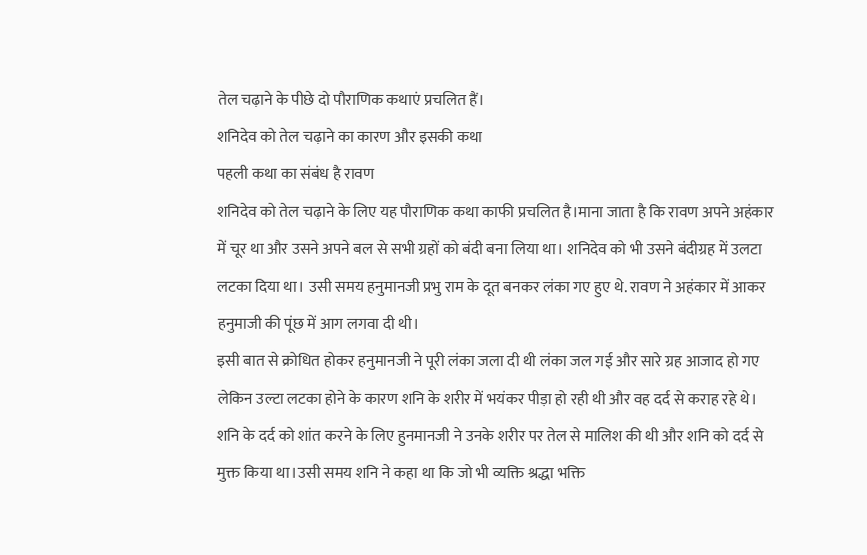तेल चढ़ाने के पीछे दो पौराणिक कथाएं प्रचलित हैं।
शनिदेव को तेल चढ़ाने का कारण और इसकी कथा
पहली कथा का संबंध है रावण
शनिदेव को तेल चढ़ाने के लिए यह पौराणिक कथा काफी प्रचलित है।माना जाता है कि रावण अपने अहंकार में चूर था और उसने अपने बल से सभी ग्रहों को बंदी बना लिया था। शनिदेव को भी उसने बंदीग्रह में उलटा लटका दिया था। उसी समय हनुमानजी प्रभु राम के दूत बनकर लंका गए हुए थे. रावण ने अहंकार में आकर हनुमाजी की पूंछ में आग लगवा दी थी।
इसी बात से क्रोधित होकर हनुमानजी ने पूरी लंका जला दी थी लंका जल गई और सारे ग्रह आजाद हो गए लेकिन उल्टा लटका होने के कारण शनि के शरीर में भयंकर पीड़ा हो रही थी और वह दर्द से कराह रहे थे।
शनि के दर्द को शांत करने के लिए हुनमानजी ने उनके शरीर पर तेल से मालिश की थी और शनि को दर्द से मुक्त किया था।उसी समय शनि ने कहा था कि जो भी व्यक्ति श्रद्धा भक्ति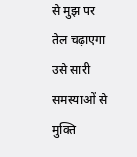से मुझ पर तेल चढ़ाएगा उसे सारी समस्याओं से मुक्ति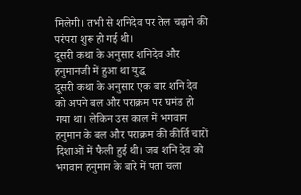मिलेगी। तभी से शनिदेव पर तेल चढ़ाने की परंपरा शुरू हो गई थी।
दूसरी कथा के अनुसार शनिदेव और हनुमानजी में हुआ था युद्ध
दूसरी कथा के अनुसार एक बार शनि देव को अपने बल और पराक्रम पर घमंड हो गया था। लेकिन उस काल में भगवान हनुमान के बल और पराक्रम की कीर्ति चारों दिशाओं में फैली हुई थी। जब शनि देव को भगवान हनुमान के बारे में पता चला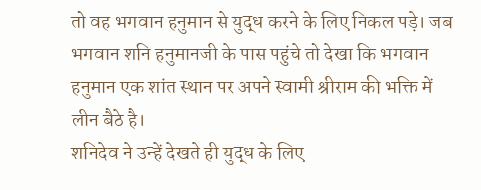तो वह भगवान हनुमान से युद्ध करने के लिए निकल पड़े। जब भगवान शनि हनुमानजी के पास पहुंचे तो देखा कि भगवान हनुमान एक शांत स्थान पर अपने स्वामी श्रीराम की भक्ति में लीन बैठे है।
शनिदेव ने उन्हें देखते ही युद्ध के लिए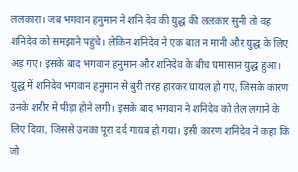ललकारा। जब भगवान हनुमान ने शनि देव की युद्ध की ललकार सुनी तो वह शनिदेव को समझाने पहुंचे। लेकिन शनिदेव ने एक बात न मानी और युद्ध के लिए अड़ गए। इसके बाद भगवान हनुमान और शनिदेव के बीच घमासान युद्ध हुआ। युद्ध में शनिदेव भगवान हनुमान से बुरी तरह हारकर घायल हो गए, जिसके कारण उनके शरीर में पीड़ा होने लगी। इसके बाद भगवान ने शनिदेव को तेल लगाने के लिए दिया, जिससे उनका पूरा दर्द गायब हो गया। इसी कारण शनिदेव ने कहा कि जो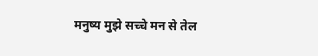मनुष्य मुझे सच्चे मन से तेल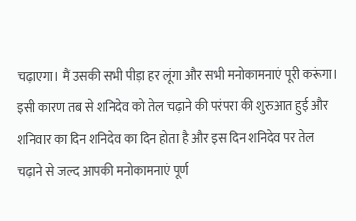चढ़ाएगा। मैं उसकी सभी पीड़ा हर लूंगा और सभी मनोकामनाएं पूरी करूंगा। इसी कारण तब से शनिदेव को तेल चढ़ाने की परंपरा की शुरुआत हुई और शनिवार का दिन शनिदेव का दिन होता है और इस दिन शनिदेव पर तेल चढ़ाने से जल्द आपकी मनोकामनाएं पूर्ण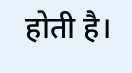होती है।